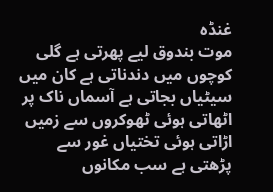غنڈہ
موت بندوق لیے پھرتی ہے گلی کوچوں میں دندناتی ہے کان میں سیٹیاں بجاتی ہے آسماں ناک پر اٹھاتی ہوئی ٹھوکروں سے زمیں اڑاتی ہوئی تختیاں غور سے پڑھتی ہے سب مکانوں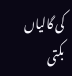کی گالیاں بکتی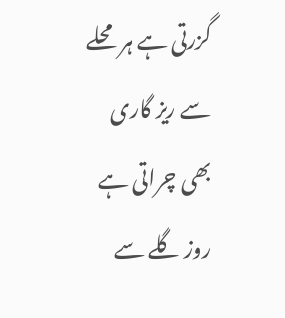گزرتی ہے ہر محلے سے ریز گاری بھی چراتی ہے روز گلے سے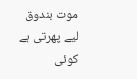موت بندوق لیے پھرتی ہے کوئی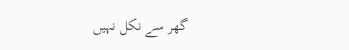گھر سے نکل نہیں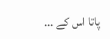پاتا اس کے ...